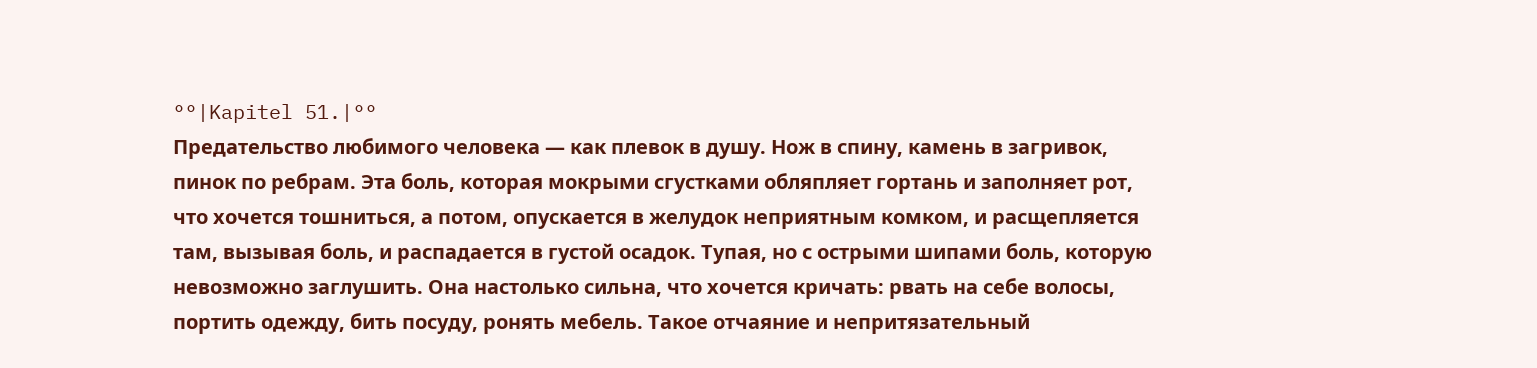°°|Kapitel 51.|°°
Предательство любимого человека — как плевок в душу. Нож в спину, камень в загривок, пинок по ребрам. Эта боль, которая мокрыми сгустками обляпляет гортань и заполняет рот, что хочется тошниться, а потом, опускается в желудок неприятным комком, и расщепляется там, вызывая боль, и распадается в густой осадок. Тупая, но с острыми шипами боль, которую невозможно заглушить. Она настолько сильна, что хочется кричать: рвать на себе волосы, портить одежду, бить посуду, ронять мебель. Такое отчаяние и непритязательный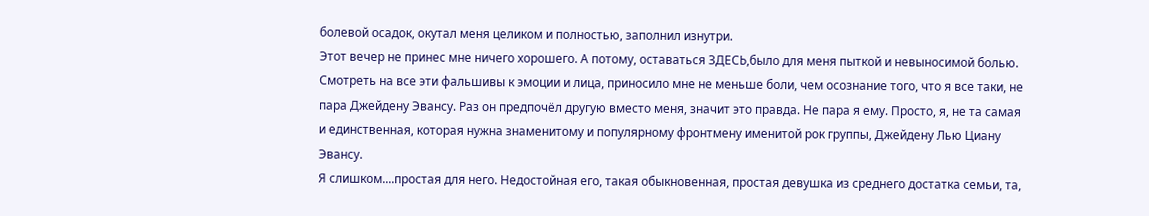болевой осадок, окутал меня целиком и полностью, заполнил изнутри.
Этот вечер не принес мне ничего хорошего. А потому, оставаться ЗДЕСЬ,было для меня пыткой и невыносимой болью. Смотреть на все эти фальшивы к эмоции и лица, приносило мне не меньше боли, чем осознание того, что я все таки, не пара Джейдену Эвансу. Раз он предпочёл другую вместо меня, значит это правда. Не пара я ему. Просто, я, не та самая и единственная, которая нужна знаменитому и популярному фронтмену именитой рок группы, Джейдену Лью Циану Эвансу.
Я слишком....простая для него. Недостойная его, такая обыкновенная, простая девушка из среднего достатка семьи, та,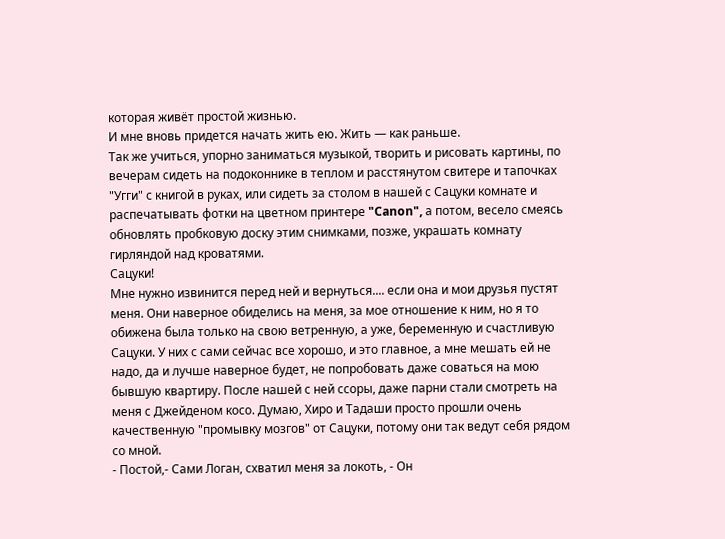которая живёт простой жизнью.
И мне вновь придется начать жить ею. Жить — как раньше.
Так же учиться, упорно заниматься музыкой, творить и рисовать картины, по вечерам сидеть на подоконнике в теплом и расстянутом свитере и тапочках "Угги" с книгой в руках, или сидеть за столом в нашей с Сацуки комнате и распечатывать фотки на цветном принтере "Canon", а потом, весело смеясь обновлять пробковую доску этим снимками, позже, украшать комнату гирляндой над кроватями.
Сацуки!
Мне нужно извинится перед ней и вернуться.... если она и мои друзья пустят меня. Они наверное обиделись на меня, за мое отношение к ним, но я то обижена была только на свою ветренную, а уже, беременную и счастливую Сацуки. У них с сами сейчас все хорошо, и это главное, а мне мешать ей не надо, да и лучше наверное будет, не попробовать даже соваться на мою бывшую квартиру. После нашей с ней ссоры, даже парни стали смотреть на меня с Джейденом косо. Думаю, Хиро и Тадаши просто прошли очень качественную "промывку мозгов" от Сацуки, потому они так ведут себя рядом со мной.
- Постой,- Сами Логан, схватил меня за локоть, - Он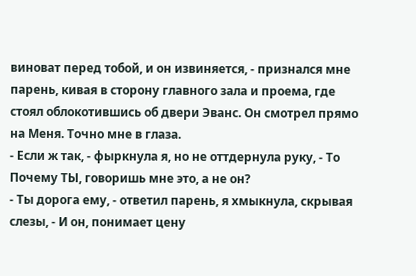виноват перед тобой, и он извиняется, - признался мне парень, кивая в сторону главного зала и проема, где стоял облокотившись об двери Эванс. Он смотрел прямо на Меня. Точно мне в глаза.
- Если ж так, - фыркнула я, но не оттдернула руку, - То Почему ТЫ, говоришь мне это, а не он?
- Ты дорога ему, - ответил парень, я хмыкнула, скрывая слезы, - И он, понимает цену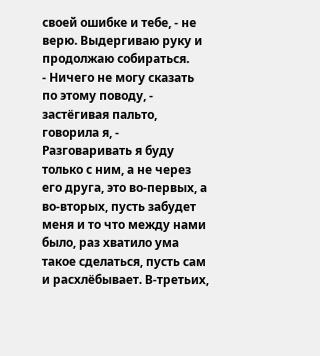своей ошибке и тебе, - не верю. Выдергиваю руку и продолжаю собираться.
- Ничего не могу сказать по этому поводу, - застёгивая пальто, говорила я, - Разговаривать я буду только с ним, а не через его друга, это во-первых, а во-вторых, пусть забудет меня и то что между нами было, раз хватило ума такое сделаться, пусть сам и расхлёбывает. В-третьих,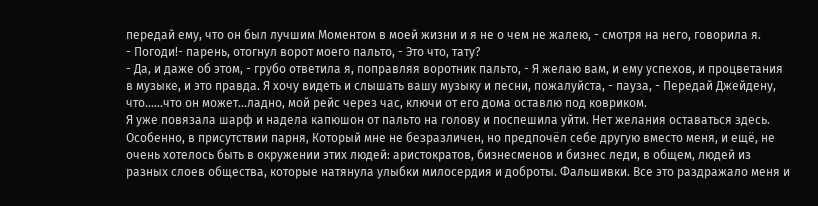передай ему, что он был лучшим Моментом в моей жизни и я не о чем не жалею, - смотря на него, говорила я.
- Погоди!- парень, отогнул ворот моего пальто, - Это что, тату?
- Да, и даже об этом, - грубо ответила я, поправляя воротник пальто, - Я желаю вам, и ему успехов, и процветания в музыке, и это правда. Я хочу видеть и слышать вашу музыку и песни, пожалуйста, - пауза, - Передай Джейдену, что......что он может...ладно, мой рейс через час, ключи от его дома оставлю под ковриком.
Я уже повязала шарф и надела капюшон от пальто на голову и поспешила уйти. Нет желания оставаться здесь. Особенно, в присутствии парня, Который мне не безразличен, но предпочёл себе другую вместо меня, и ещё, не очень хотелось быть в окружении этих людей: аристократов, бизнесменов и бизнес леди, в общем, людей из разных слоев общества, которые натянула улыбки милосердия и доброты. Фальшивки. Все это раздражало меня и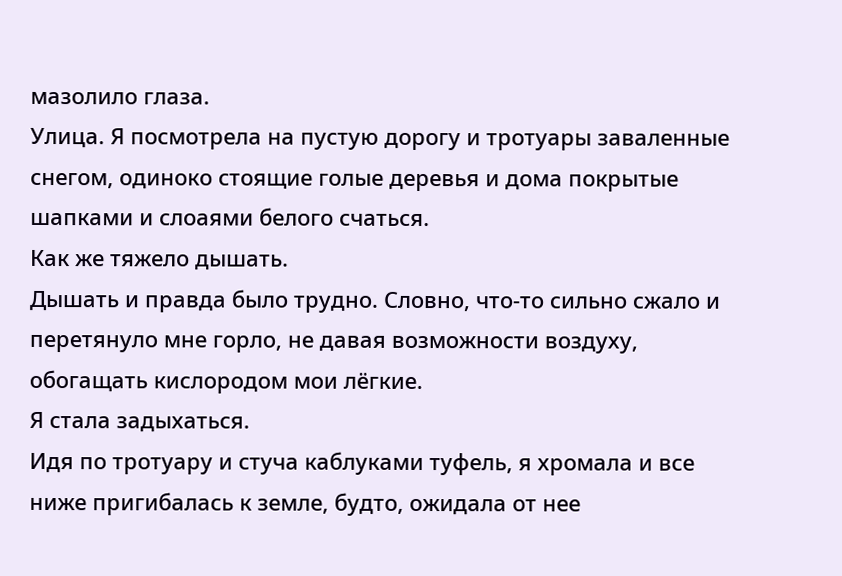мазолило глаза.
Улица. Я посмотрела на пустую дорогу и тротуары заваленные снегом, одиноко стоящие голые деревья и дома покрытые шапками и слоаями белого счаться.
Как же тяжело дышать.
Дышать и правда было трудно. Словно, что-то сильно сжало и перетянуло мне горло, не давая возможности воздуху, обогащать кислородом мои лёгкие.
Я стала задыхаться.
Идя по тротуару и стуча каблуками туфель, я хромала и все ниже пригибалась к земле, будто, ожидала от нее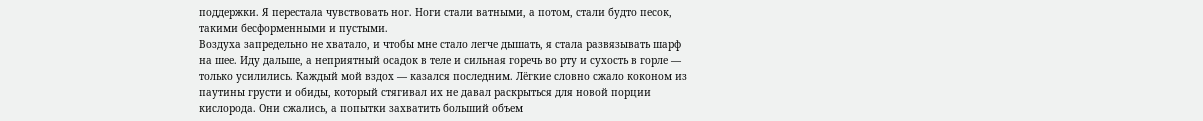поддержки. Я перестала чувствовать ног. Ноги стали ватными, а потом, стали будто песок, такими бесформенными и пустыми.
Воздуха запредельно не хватало, и чтобы мне стало легче дышать, я стала развязывать шарф на шее. Иду дальше, а неприятный осадок в теле и сильная горечь во рту и сухость в горле — только усилились. Каждый мой вздох — казался последним. Лёгкие словно сжало коконом из паутины грусти и обиды, который стягивал их не давал раскрыться для новой порции кислорода. Они сжались, а попытки захватить больший объем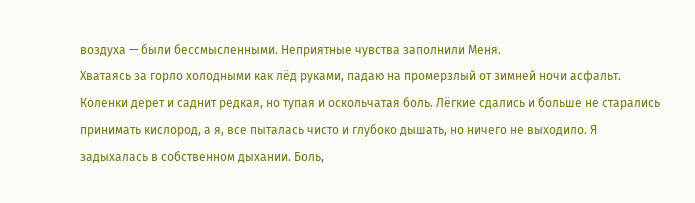воздуха — были бессмысленными. Неприятные чувства заполнили Меня.
Хватаясь за горло холодными как лёд руками, падаю на промерзлый от зимней ночи асфальт. Коленки дерет и саднит редкая, но тупая и оскольчатая боль. Лёгкие сдались и больше не старались принимать кислород, а я, все пыталась чисто и глубоко дышать, но ничего не выходило. Я задыхалась в собственном дыхании. Боль,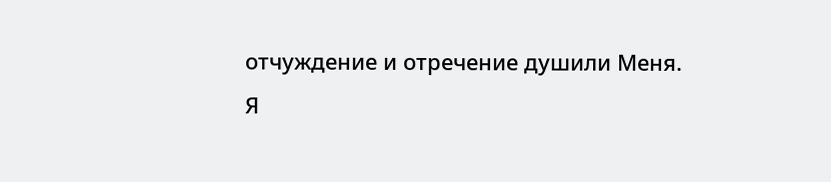отчуждение и отречение душили Меня.
Я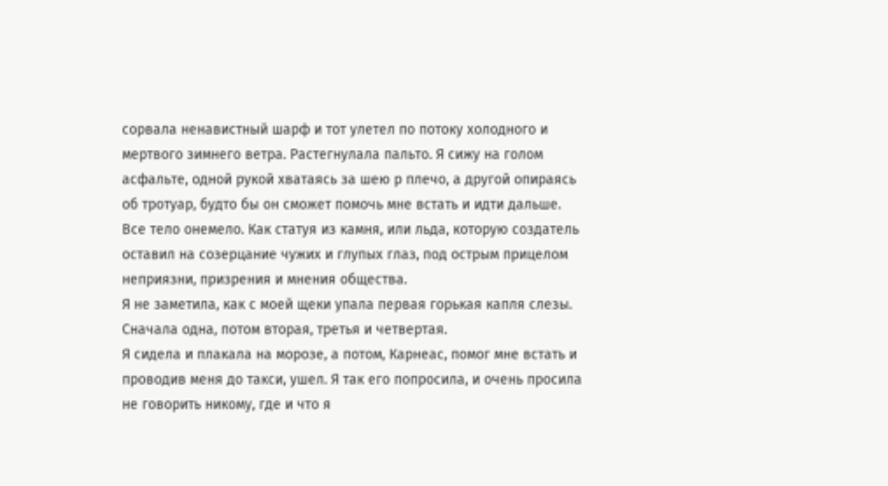сорвала ненавистный шарф и тот улетел по потоку холодного и мертвого зимнего ветра. Растегнулала пальто. Я сижу на голом асфальте, одной рукой хватаясь за шею р плечо, а другой опираясь об тротуар, будто бы он сможет помочь мне встать и идти дальше.
Все тело онемело. Как статуя из камня, или льда, которую создатель оставил на созерцание чужих и глупых глаз, под острым прицелом неприязни, призрения и мнения общества.
Я не заметила, как с моей щеки упала первая горькая капля слезы.
Сначала одна, потом вторая, третья и четвертая.
Я сидела и плакала на морозе, а потом, Карнеас, помог мне встать и проводив меня до такси, ушел. Я так его попросила, и очень просила не говорить никому, где и что я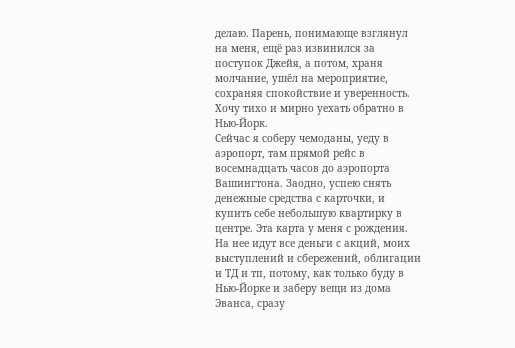делаю. Парень, понимающе взглянул на меня, ещё раз извинился за поступок Джейя, а потом, храня молчание, ушёл на мероприятие, сохраняя спокойствие и уверенность.
Хочу тихо и мирно уехать обратно в Нью-Йорк.
Сейчас я соберу чемоданы, уеду в аэропорт, там прямой рейс в восемнадцать часов до аэропорта Вашингтона. Заодно, успею снять денежные средства с карточки, и купить себе небольшую квартирку в центре. Эта карта у меня с рождения. На нее идут все деньги с акций, моих выступлений и сбережений, облигации и ТД и тп, потому, как только буду в Нью-Йорке и заберу вещи из дома Эванса, сразу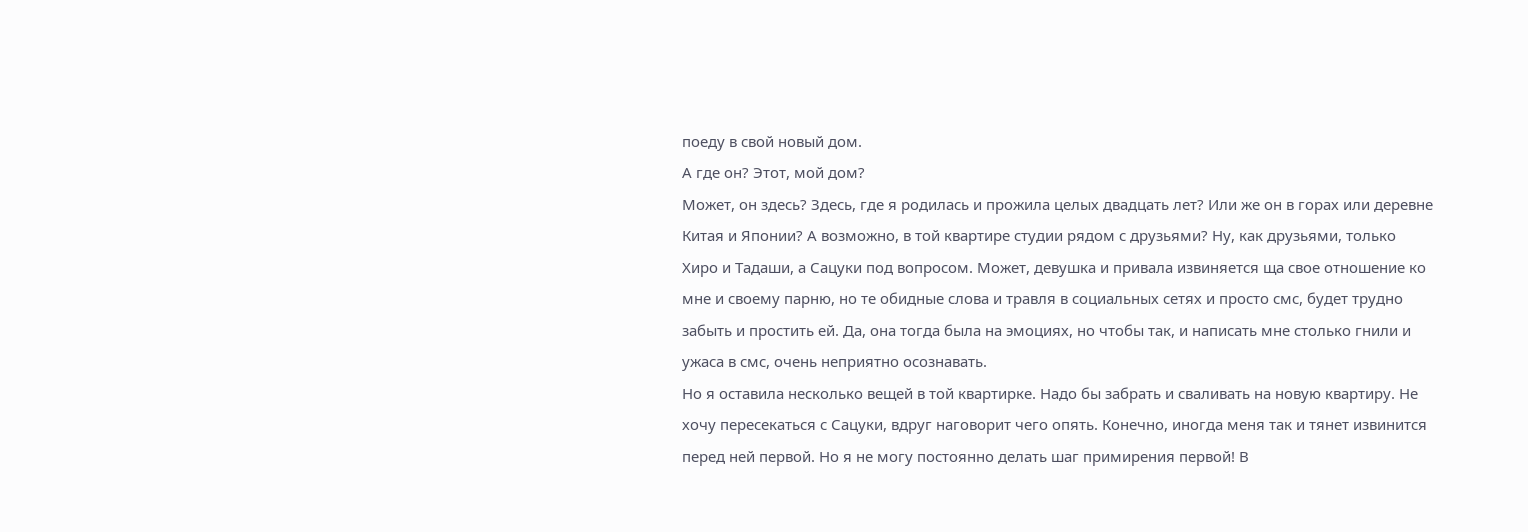поеду в свой новый дом.
А где он? Этот, мой дом?
Может, он здесь? Здесь, где я родилась и прожила целых двадцать лет? Или же он в горах или деревне Китая и Японии? А возможно, в той квартире студии рядом с друзьями? Ну, как друзьями, только Хиро и Тадаши, а Сацуки под вопросом. Может, девушка и привала извиняется ща свое отношение ко мне и своему парню, но те обидные слова и травля в социальных сетях и просто смс, будет трудно забыть и простить ей. Да, она тогда была на эмоциях, но чтобы так, и написать мне столько гнили и ужаса в смс, очень неприятно осознавать.
Но я оставила несколько вещей в той квартирке. Надо бы забрать и сваливать на новую квартиру. Не хочу пересекаться с Сацуки, вдруг наговорит чего опять. Конечно, иногда меня так и тянет извинится перед ней первой. Но я не могу постоянно делать шаг примирения первой! В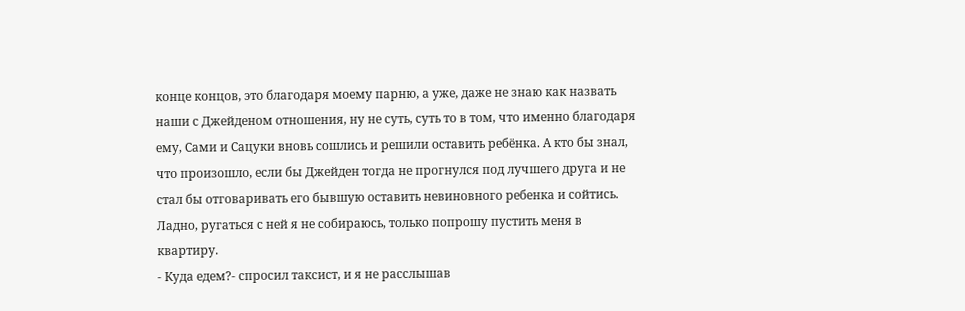конце концов, это благодаря моему парню, а уже, даже не знаю как назвать наши с Джейденом отношения, ну не суть, суть то в том, что именно благодаря ему, Сами и Сацуки вновь сошлись и решили оставить ребёнка. А кто бы знал, что произошло, если бы Джейден тогда не прогнулся под лучшего друга и не стал бы отговаривать его бывшую оставить невиновного ребенка и сойтись. Ладно, ругаться с ней я не собираюсь, только попрошу пустить меня в квартиру.
- Куда едем?- спросил таксист, и я не расслышав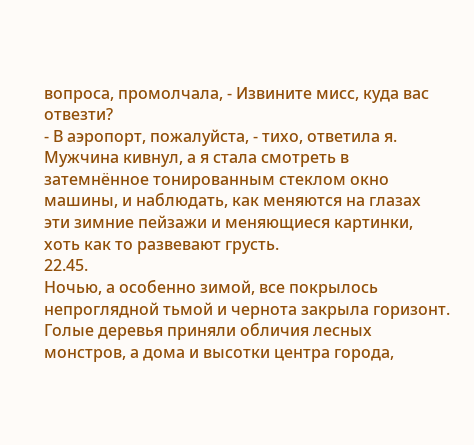вопроса, промолчала, - Извините мисс, куда вас отвезти?
- В аэропорт, пожалуйста, - тихо, ответила я.
Мужчина кивнул, а я стала смотреть в затемнённое тонированным стеклом окно машины, и наблюдать, как меняются на глазах эти зимние пейзажи и меняющиеся картинки, хоть как то развевают грусть.
22.45.
Ночью, а особенно зимой, все покрылось непроглядной тьмой и чернота закрыла горизонт. Голые деревья приняли обличия лесных монстров, а дома и высотки центра города,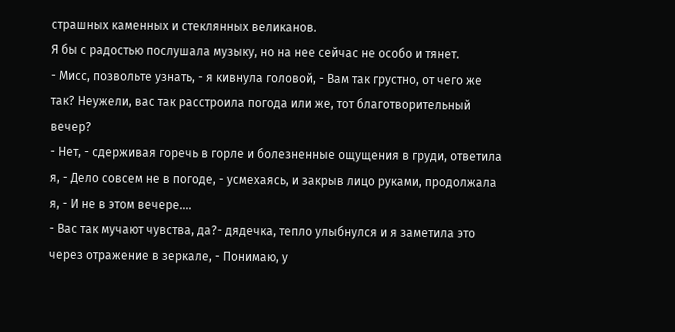страшных каменных и стеклянных великанов.
Я бы с радостью послушала музыку, но на нее сейчас не особо и тянет.
- Мисс, позвольте узнать, - я кивнула головой, - Вам так грустно, от чего же так? Неужели, вас так расстроила погода или же, тот благотворительный вечер?
- Нет, - сдерживая горечь в горле и болезненные ощущения в груди, ответила я, - Дело совсем не в погоде, - усмехаясь, и закрыв лицо руками, продолжала я, - И не в этом вечере....
- Вас так мучают чувства, да?- дядечка, тепло улыбнулся и я заметила это через отражение в зеркале, - Понимаю, у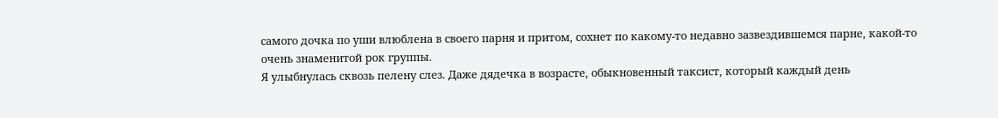самого дочка по уши влюблена в своего парня и притом, сохнет по какому-то недавно зазвездившемся парне, какой-то очень знаменитой рок группы.
Я улыбнулась сквозь пелену слез. Даже дядечка в возрасте, обыкновенный таксист, который каждый день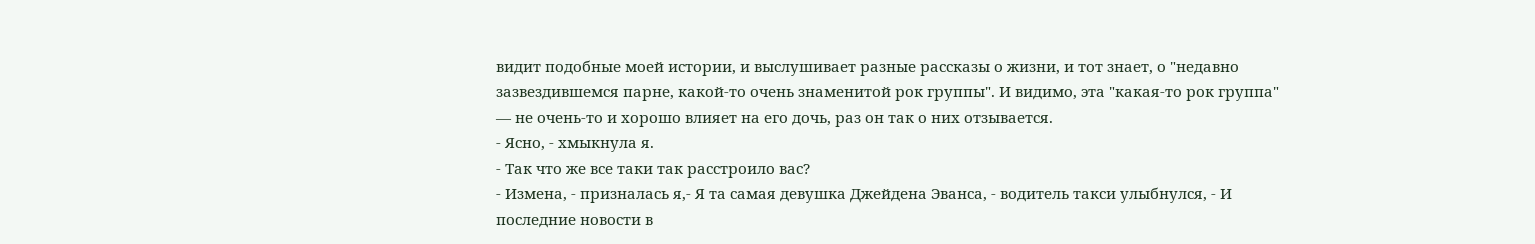видит подобные моей истории, и выслушивает разные рассказы о жизни, и тот знает, о "недавно зазвездившемся парне, какой-то очень знаменитой рок группы". И видимо, эта "какая-то рок группа" — не очень-то и хорошо влияет на его дочь, раз он так о них отзывается.
- Ясно, - хмыкнула я.
- Так что же все таки так расстроило вас?
- Измена, - призналась я,- Я та самая девушка Джейдена Эванса, - водитель такси улыбнулся, - И последние новости в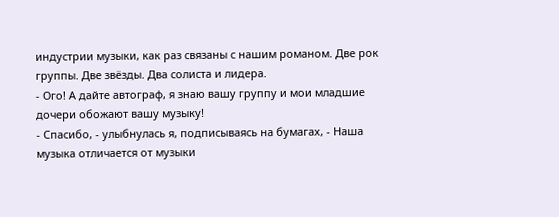индустрии музыки, как раз связаны с нашим романом. Две рок группы. Две звёзды. Два солиста и лидера.
- Ого! А дайте автограф, я знаю вашу группу и мои младшие дочери обожают вашу музыку!
- Спасибо, - улыбнулась я, подписываясь на бумагах, - Наша музыка отличается от музыки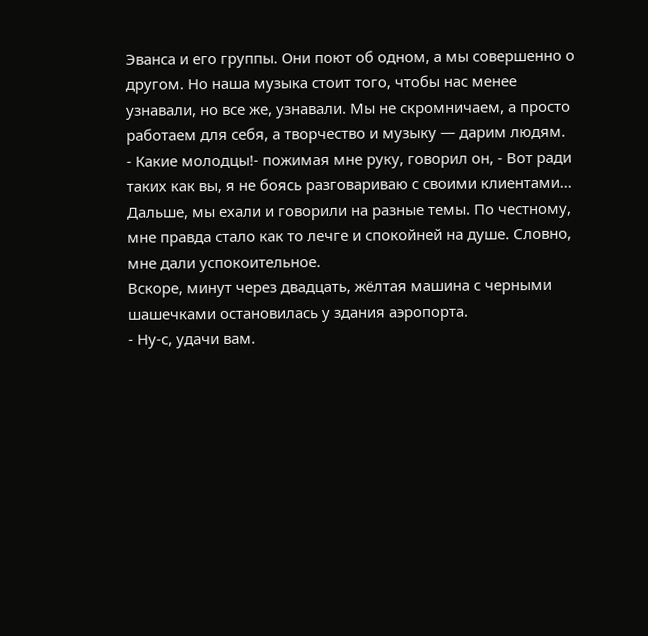Эванса и его группы. Они поют об одном, а мы совершенно о другом. Но наша музыка стоит того, чтобы нас менее узнавали, но все же, узнавали. Мы не скромничаем, а просто работаем для себя, а творчество и музыку — дарим людям.
- Какие молодцы!- пожимая мне руку, говорил он, - Вот ради таких как вы, я не боясь разговариваю с своими клиентами...
Дальше, мы ехали и говорили на разные темы. По честному, мне правда стало как то лечге и спокойней на душе. Словно, мне дали успокоительное.
Вскоре, минут через двадцать, жёлтая машина с черными шашечками остановилась у здания аэропорта.
- Ну-с, удачи вам.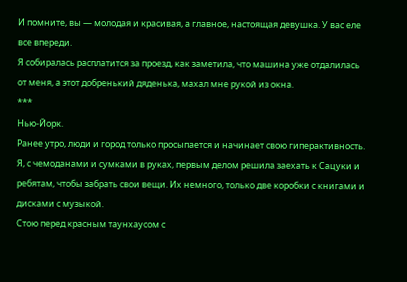И помните, вы — молодая и красивая, а главное, настоящая девушка. У вас еле все впереди.
Я собиралась расплатится за проезд, как заметила, что машина уже отдалилась от меня, а этот добренький дяденька, махал мне рукой из окна.
***
Нью-Йорк.
Ранее утро, люди и город только просыпается и начинает свою гиперактивность.
Я, с чемоданами и сумками в руках, первым делом решила заехать к Сацуки и ребятам, чтобы забрать свои вещи. Их немного, только две коробки с книгами и дисками с музыкой.
Стою перед красным таунхаусом с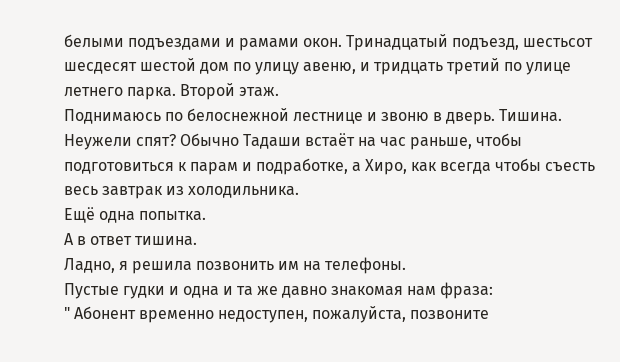белыми подъездами и рамами окон. Тринадцатый подъезд, шестьсот шесдесят шестой дом по улицу авеню, и тридцать третий по улице летнего парка. Второй этаж.
Поднимаюсь по белоснежной лестнице и звоню в дверь. Тишина. Неужели спят? Обычно Тадаши встаёт на час раньше, чтобы подготовиться к парам и подработке, а Хиро, как всегда чтобы съесть весь завтрак из холодильника.
Ещё одна попытка.
А в ответ тишина.
Ладно, я решила позвонить им на телефоны.
Пустые гудки и одна и та же давно знакомая нам фраза:
" Абонент временно недоступен, пожалуйста, позвоните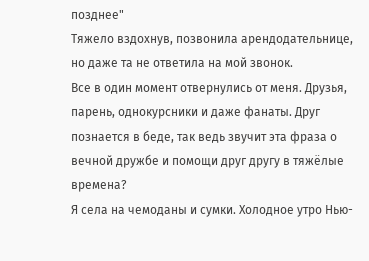позднее"
Тяжело вздохнув, позвонила арендодательнице, но даже та не ответила на мой звонок.
Все в один момент отвернулись от меня. Друзья, парень, однокурсники и даже фанаты. Друг познается в беде, так ведь звучит эта фраза о вечной дружбе и помощи друг другу в тяжёлые времена?
Я села на чемоданы и сумки. Холодное утро Нью-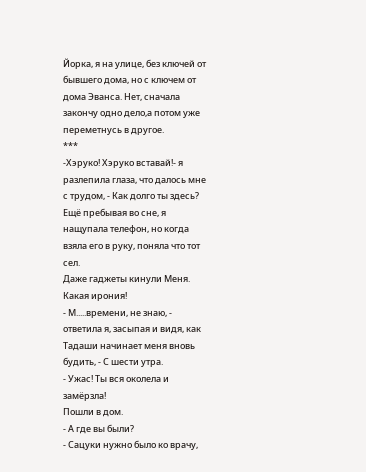Йорка, я на улице, без ключей от бывшего дома, но с ключем от дома Эванса. Нет, сначала закончу одно дело,а потом уже переметнусь в другое.
***
-Хэруко! Хэруко вставай!- я разлепила глаза, что далось мне с трудом, - Как долго ты здесь?
Ещё пребывая во сне, я нащупала телефон, но когда взяла его в руку, поняла что тот сел.
Даже гаджеты кинули Меня.
Какая ирония!
- М.....времени, не знаю, - ответила я, засыпая и видя, как Тадаши начинает меня вновь будить, - С шести утра.
- Ужас! Ты вся околела и замёрзла!
Пошли в дом.
- А где вы были?
- Сацуки нужно было ко врачу,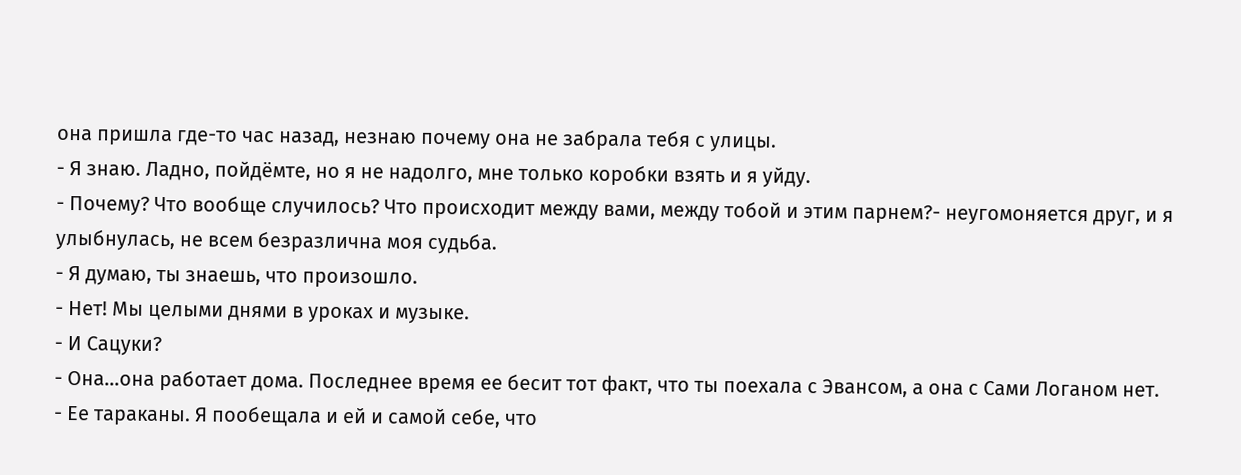она пришла где-то час назад, незнаю почему она не забрала тебя с улицы.
- Я знаю. Ладно, пойдёмте, но я не надолго, мне только коробки взять и я уйду.
- Почему? Что вообще случилось? Что происходит между вами, между тобой и этим парнем?- неугомоняется друг, и я улыбнулась, не всем безразлична моя судьба.
- Я думаю, ты знаешь, что произошло.
- Нет! Мы целыми днями в уроках и музыке.
- И Сацуки?
- Она...она работает дома. Последнее время ее бесит тот факт, что ты поехала с Эвансом, а она с Сами Логаном нет.
- Ее тараканы. Я пообещала и ей и самой себе, что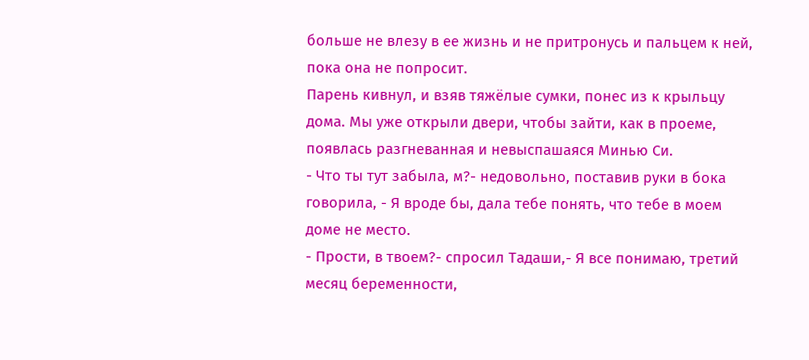больше не влезу в ее жизнь и не притронусь и пальцем к ней, пока она не попросит.
Парень кивнул, и взяв тяжёлые сумки, понес из к крыльцу дома. Мы уже открыли двери, чтобы зайти, как в проеме, появлась разгневанная и невыспашаяся Минью Си.
- Что ты тут забыла, м?- недовольно, поставив руки в бока говорила, - Я вроде бы, дала тебе понять, что тебе в моем доме не место.
- Прости, в твоем?- спросил Тадаши,- Я все понимаю, третий месяц беременности,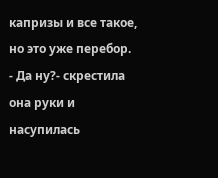капризы и все такое, но это уже перебор.
- Да ну?- скрестила она руки и насупилась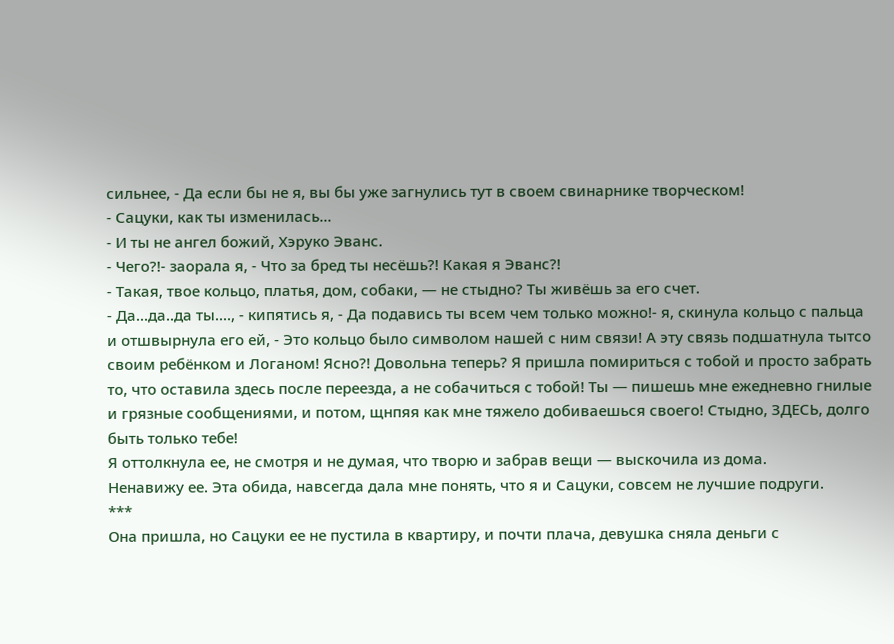сильнее, - Да если бы не я, вы бы уже загнулись тут в своем свинарнике творческом!
- Сацуки, как ты изменилась...
- И ты не ангел божий, Хэруко Эванс.
- Чего?!- заорала я, - Что за бред ты несёшь?! Какая я Эванс?!
- Такая, твое кольцо, платья, дом, собаки, — не стыдно? Ты живёшь за его счет.
- Да...да..да ты...., - кипятись я, - Да подавись ты всем чем только можно!- я, скинула кольцо с пальца и отшвырнула его ей, - Это кольцо было символом нашей с ним связи! А эту связь подшатнула тытсо своим ребёнком и Логаном! Ясно?! Довольна теперь? Я пришла помириться с тобой и просто забрать то, что оставила здесь после переезда, а не собачиться с тобой! Ты — пишешь мне ежедневно гнилые и грязные сообщениями, и потом, щнпяя как мне тяжело добиваешься своего! Стыдно, ЗДЕСЬ, долго быть только тебе!
Я оттолкнула ее, не смотря и не думая, что творю и забрав вещи — выскочила из дома.
Ненавижу ее. Эта обида, навсегда дала мне понять, что я и Сацуки, совсем не лучшие подруги.
***
Она пришла, но Сацуки ее не пустила в квартиру, и почти плача, девушка сняла деньги с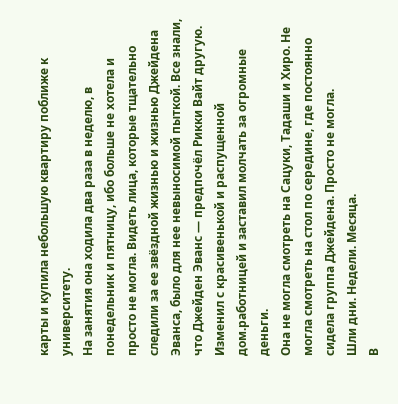карты и купила небольшую квартиру поближе к университету.
На занятия она ходила два раза в неделю, в понедельник и пятницу, ибо больше не хотела и просто не могла. Видеть лица, которые тщательно следили за ее звёздной жизнью и жизнью Джейдена Эванса, было для нее невыносимой пыткой. Все знали, что Джейден Эванс — предпочёл Рикки Вайт другую. Изменил с красивенькой и распущенной дом.работницей и заставил молчать за огромные деньги.
Она не могла смотреть на Сацуки, Тадаши и Хиро. Не могла смотреть на стол по середине, где постоянно сидела группа Джейдена. Просто не могла.
Шли дни. Недели. Месяца.
В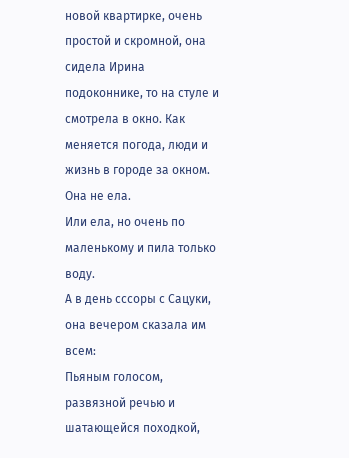новой квартирке, очень простой и скромной, она сидела Ирина подоконнике, то на стуле и смотрела в окно. Как меняется погода, люди и жизнь в городе за окном.
Она не ела.
Или ела, но очень по маленькому и пила только воду.
А в день сссоры с Сацуки, она вечером сказала им всем:
Пьяным голосом, развязной речью и шатающейся походкой,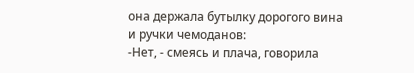она держала бутылку дорогого вина и ручки чемоданов:
-Нет, - смеясь и плача, говорила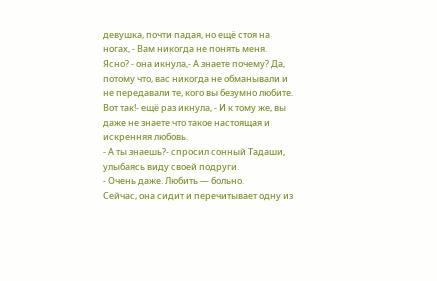девушка, почти падая, но ещё стоя на ногах, - Вам никогда не понять меня. Ясно? - она икнула,- А знаете почему? Да, потому что, вас никогда не обманывали и не передавали те, кого вы безумно любите. Вот так!- ещё раз икнула, - И к тому же, вы даже не знаете что такое настоящая и искренняя любовь.
- А ты знаешь?- спросил сонный Тадаши, улыбаясь виду своей подруги.
- Очень даже. Любить — больно.
Сейчас, она сидит и перечитывает одну из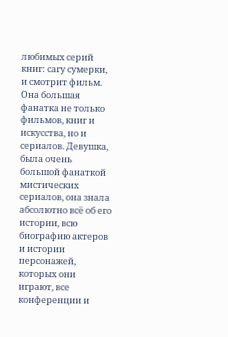любимых серий книг: сагу сумерки, и смотрит фильм.
Она большая фанатка не только фильмов, книг и искусства, но и сериалов. Девушка, была очень большой фанаткой мистических сериалов, она знала абсолютно всё об его истории, всю биографию актеров и истории персонажей, которых они играют, все конференции и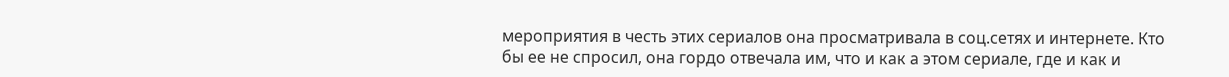мероприятия в честь этих сериалов она просматривала в соц.сетях и интернете. Кто бы ее не спросил, она гордо отвечала им, что и как а этом сериале, где и как и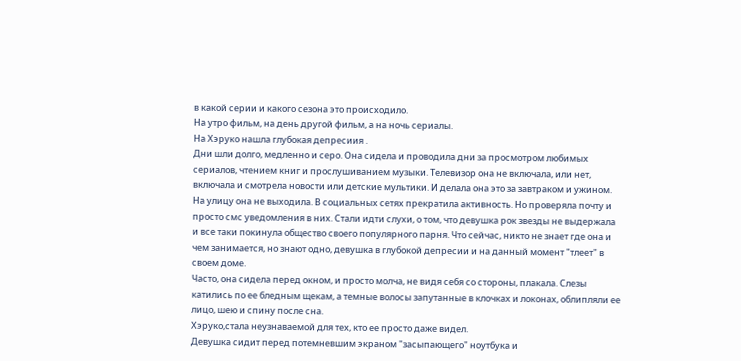в какой серии и какого сезона это происходило.
На утро фильм, на день другой фильм, а на ночь сериалы.
На Хэруко нашла глубокая депресиия .
Дни шли долго, медленно и серо. Она сидела и проводила дни за просмотром любимых сериалов, чтением книг и прослушиванием музыки. Телевизор она не включала, или нет, включала и смотрела новости или детские мультики. И делала она это за завтраком и ужином. На улицу она не выходила. В социальных сетях прекратила активность. Но проверяла почту и просто смс уведомления в них. Стали идти слухи, о том, что девушка рок звезды не выдержала и все таки покинула общество своего популярного парня. Что сейчас, никто не знает где она и чем занимается, но знают одно, девушка в глубокой депресии и на данный момент "тлеет" в своем доме.
Часто, она сидела перед окном, и просто молча, не видя себя со стороны, плакала. Слезы катились по ее бледным щекам, а темные волосы запутанные в клочках и локонах, облипляли ее лицо, шею и спину после сна.
Хэруко,стала неузнаваемой для тех, кто ее просто даже видел.
Девушка сидит перед потемневшим экраном "засыпающего" ноутбука и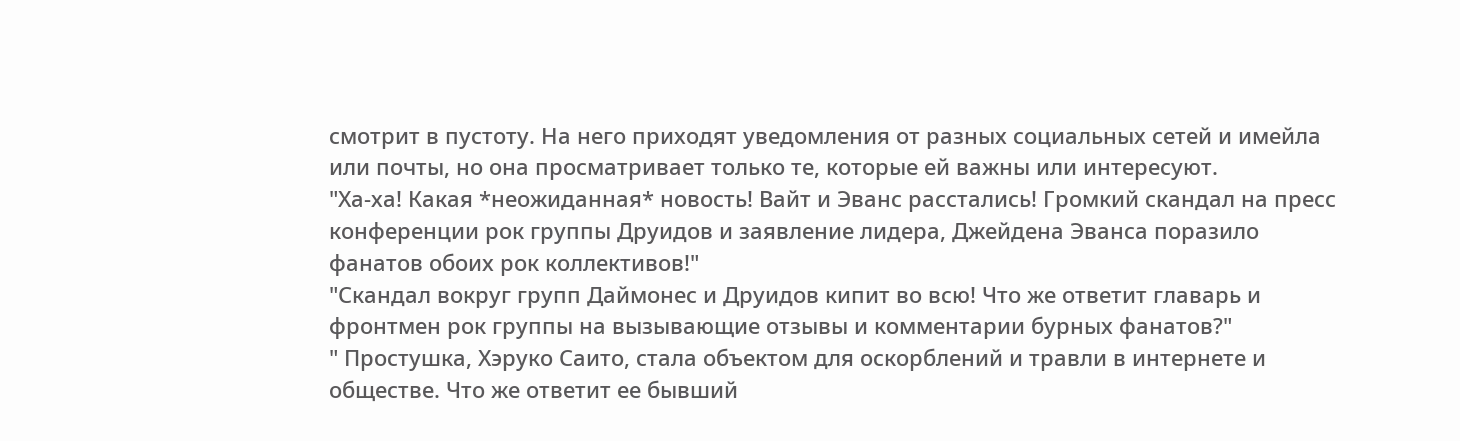смотрит в пустоту. На него приходят уведомления от разных социальных сетей и имейла или почты, но она просматривает только те, которые ей важны или интересуют.
"Ха-ха! Какая *неожиданная* новость! Вайт и Эванс расстались! Громкий скандал на пресс конференции рок группы Друидов и заявление лидера, Джейдена Эванса поразило фанатов обоих рок коллективов!"
"Скандал вокруг групп Даймонес и Друидов кипит во всю! Что же ответит главарь и фронтмен рок группы на вызывающие отзывы и комментарии бурных фанатов?"
" Простушка, Хэруко Саито, стала объектом для оскорблений и травли в интернете и обществе. Что же ответит ее бывший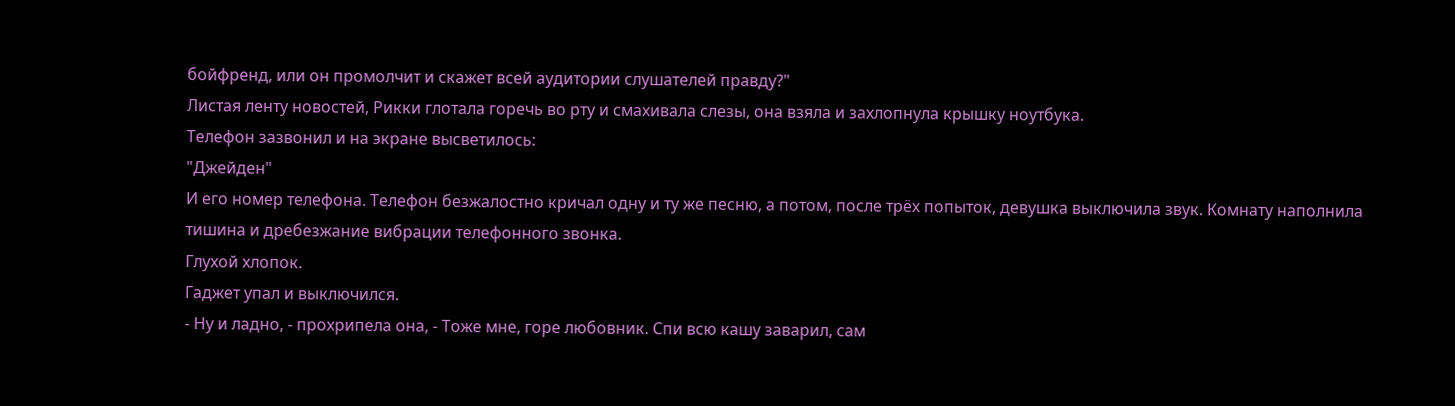бойфренд, или он промолчит и скажет всей аудитории слушателей правду?"
Листая ленту новостей, Рикки глотала горечь во рту и смахивала слезы, она взяла и захлопнула крышку ноутбука.
Телефон зазвонил и на экране высветилось:
"Джейден"
И его номер телефона. Телефон безжалостно кричал одну и ту же песню, а потом, после трёх попыток, девушка выключила звук. Комнату наполнила тишина и дребезжание вибрации телефонного звонка.
Глухой хлопок.
Гаджет упал и выключился.
- Ну и ладно, - прохрипела она, - Тоже мне, горе любовник. Спи всю кашу заварил, сам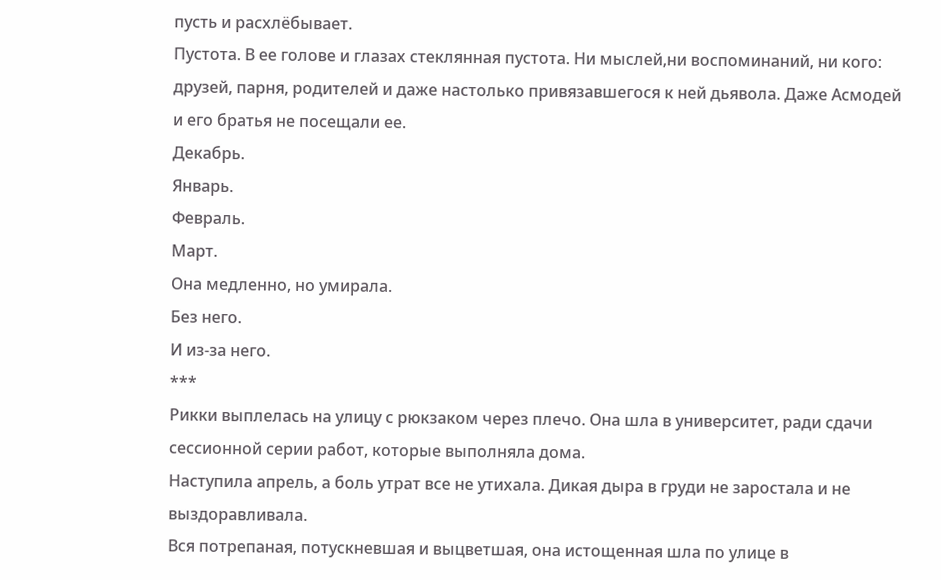пусть и расхлёбывает.
Пустота. В ее голове и глазах стеклянная пустота. Ни мыслей,ни воспоминаний, ни кого: друзей, парня, родителей и даже настолько привязавшегося к ней дьявола. Даже Асмодей и его братья не посещали ее.
Декабрь.
Январь.
Февраль.
Март.
Она медленно, но умирала.
Без него.
И из-за него.
***
Рикки выплелась на улицу с рюкзаком через плечо. Она шла в университет, ради сдачи сессионной серии работ, которые выполняла дома.
Наступила апрель, а боль утрат все не утихала. Дикая дыра в груди не заростала и не выздоравливала.
Вся потрепаная, потускневшая и выцветшая, она истощенная шла по улице в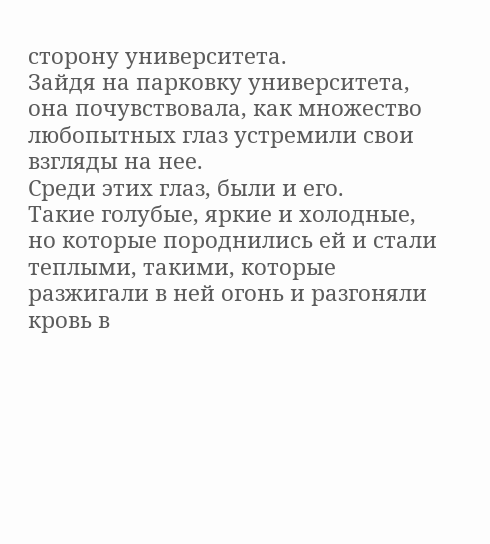сторону университета.
Зайдя на парковку университета, она почувствовала, как множество любопытных глаз устремили свои взгляды на нее.
Среди этих глаз, были и его.
Такие голубые, яркие и холодные, но которые породнились ей и стали теплыми, такими, которые разжигали в ней огонь и разгоняли кровь в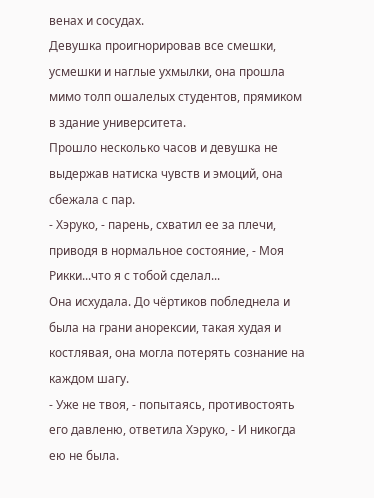венах и сосудах.
Девушка проигнорировав все смешки, усмешки и наглые ухмылки, она прошла мимо толп ошалелых студентов, прямиком в здание университета.
Прошло несколько часов и девушка не выдержав натиска чувств и эмоций, она сбежала с пар.
- Хэруко, - парень, схватил ее за плечи, приводя в нормальное состояние, - Моя Рикки...что я с тобой сделал...
Она исхудала. До чёртиков побледнела и была на грани анорексии, такая худая и костлявая, она могла потерять сознание на каждом шагу.
- Уже не твоя, - попытаясь, противостоять его давленю, ответила Хэруко, - И никогда ею не была.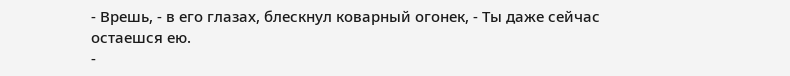- Врешь, - в его глазах, блескнул коварный огонек, - Ты даже сейчас остаешся ею.
-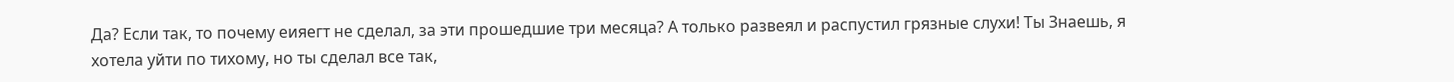Да? Если так, то почему еияегт не сделал, за эти прошедшие три месяца? А только развеял и распустил грязные слухи! Ты Знаешь, я хотела уйти по тихому, но ты сделал все так,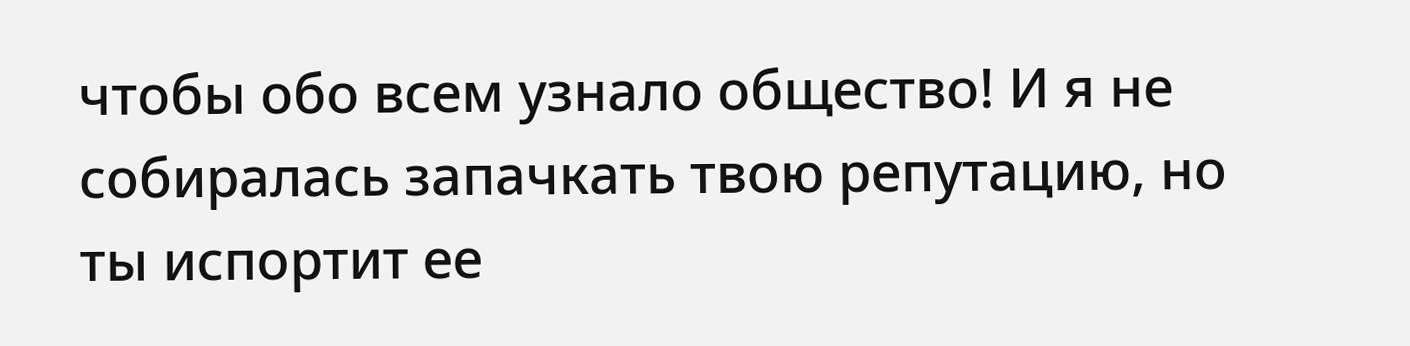чтобы обо всем узнало общество! И я не собиралась запачкать твою репутацию, но ты испортит ее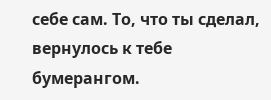себе сам. То, что ты сделал, вернулось к тебе бумерангом.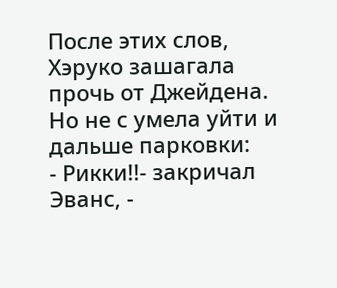После этих слов, Хэруко зашагала прочь от Джейдена. Но не с умела уйти и дальше парковки:
- Рикки!!- закричал Эванс, -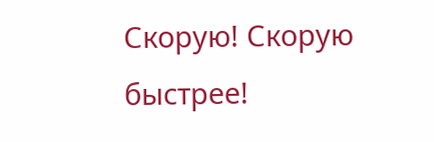Скорую! Скорую быстрее!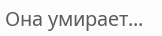Она умирает...